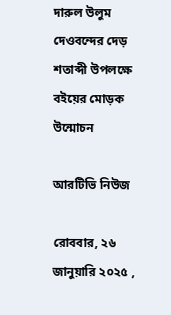দারুল উলুম দেওবন্দের দেড় শতাব্দী উপলক্ষে বইয়ের মোড়ক উন্মোচন

আরটিভি নিউজ

রোববার, ২৬ জানুয়ারি ২০২৫ ,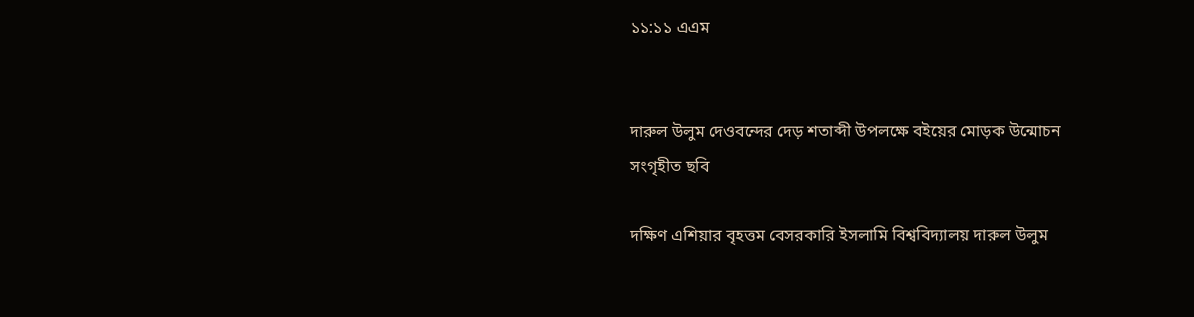১১:১১ এএম


দারুল উলুম দেওবন্দের দেড় শতাব্দী উপলক্ষে বইয়ের মোড়ক উন্মোচন
সংগৃহীত ছবি

দক্ষিণ এশিয়ার বৃহত্তম বেসরকারি ইসলামি বিশ্ববিদ্যালয় দারুল উলুম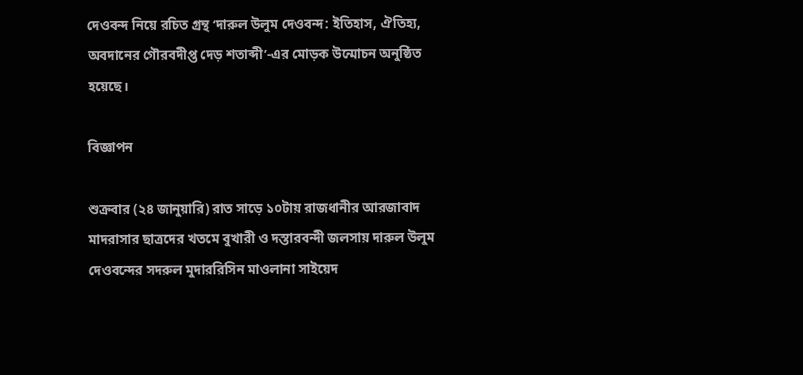দেওবন্দ নিয়ে রচিত গ্রন্থ ‘দারুল উলুম দেওবন্দ: ইতিহাস, ঐতিহ্য, অবদানের গৌরবদীপ্ত দেড় শতাব্দী’-এর মোড়ক উন্মোচন অনুষ্ঠিত হয়েছে।

বিজ্ঞাপন

শুক্রবার (২৪ জানুয়ারি) রাত সাড়ে ১০টায় রাজধানীর আরজাবাদ মাদরাসার ছাত্রদের খতমে বুখারী ও দস্তারবন্দী জলসায় দারুল উলুম দেওবন্দের সদরুল মুদাররিসিন মাওলানা সাইয়েদ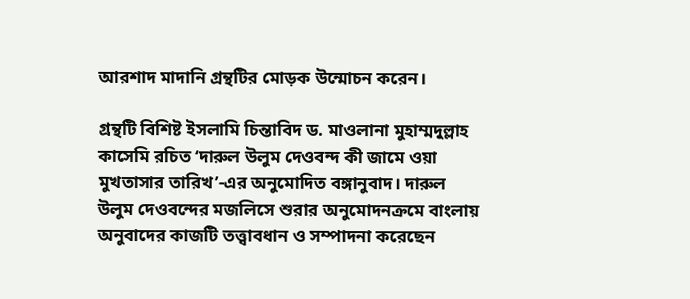আরশাদ মাদানি গ্রন্থটির মোড়ক উন্মোচন করেন।

গ্রন্থটি বিশিষ্ট ইসলামি চিন্তাবিদ ড. মাওলানা মুহাম্মদুল্লাহ কাসেমি রচিত ‘দারুল উলুম দেওবন্দ কী জামে ওয়া মুখতাসার তারিখ’-এর অনুমোদিত বঙ্গানুবাদ। দারুল উলুম দেওবন্দের মজলিসে শুরার অনুমোদনক্রমে বাংলায় অনুবাদের কাজটি তত্ত্বাবধান ও সম্পাদনা করেছেন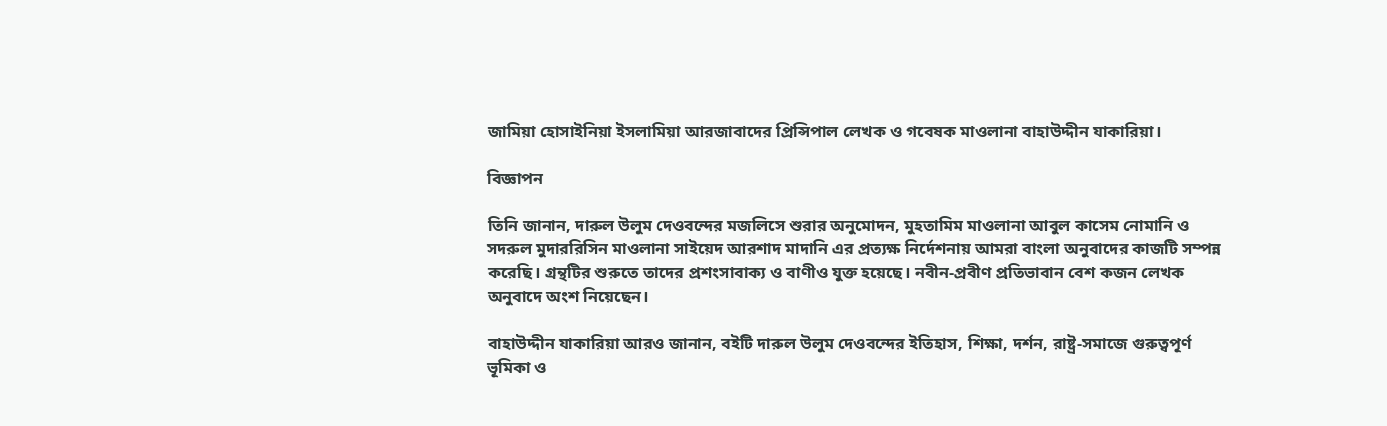জামিয়া হোসাইনিয়া ইসলামিয়া আরজাবাদের প্রিন্সিপাল লেখক ও গবেষক মাওলানা বাহাউদ্দীন যাকারিয়া।

বিজ্ঞাপন

তিনি জানান, দারুল উলুম দেওবন্দের মজলিসে শুরার অনুমোদন, মুহতামিম মাওলানা আবুল কাসেম নোমানি ও সদরুল মুদাররিসিন মাওলানা সাইয়েদ আরশাদ মাদানি এর প্রত্যক্ষ নির্দেশনায় আমরা বাংলা অনুবাদের কাজটি সম্পন্ন করেছি। গ্রন্থটির শুরুতে তাদের প্রশংসাবাক্য ও বাণীও যুক্ত হয়েছে। নবীন-প্রবীণ প্রতিভাবান বেশ কজন লেখক অনুবাদে অংশ নিয়েছেন।

বাহাউদ্দীন যাকারিয়া আরও জানান, বইটি দারুল উলুম দেওবন্দের ইতিহাস, শিক্ষা, দর্শন, রাষ্ট্র-সমাজে গুরুত্বপূর্ণ ভূমিকা ও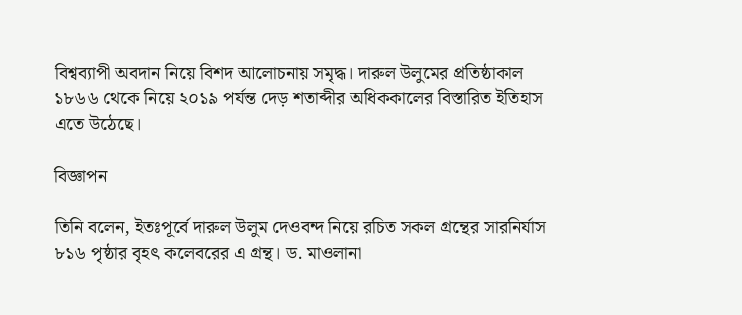বিশ্বব্যাপী অবদান নিয়ে বিশদ আলোচনায় সমৃদ্ধ। দারুল উলুমের প্রতিষ্ঠাকাল ১৮৬৬ থেকে নিয়ে ২০১৯ পর্যন্ত দেড় শতাব্দীর অধিককালের বিস্তারিত ইতিহাস এতে উঠেছে।

বিজ্ঞাপন

তিনি বলেন, ইতঃপূর্বে দারুল উলুম দেওবন্দ নিয়ে রচিত সকল গ্রন্থের সারনির্যাস ৮১৬ পৃষ্ঠার বৃহৎ কলেবরের এ গ্রন্থ। ড. মাওলানা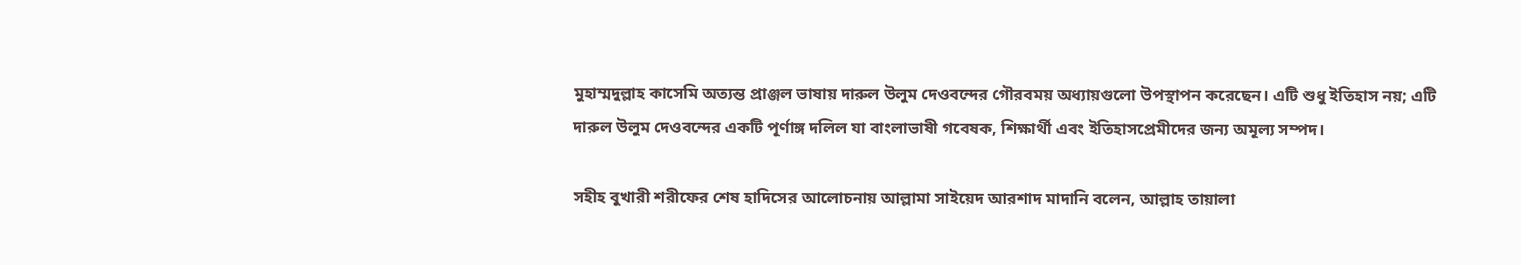মুহাম্মদুল্লাহ কাসেমি অত্যন্ত প্রাঞ্জল ভাষায় দারুল উলুম দেওবন্দের গৌরবময় অধ্যায়গুলো উপস্থাপন করেছেন। এটি শুধু ইতিহাস নয়; এটি দারুল উলুম দেওবন্দের একটি পূর্ণাঙ্গ দলিল যা বাংলাভাষী গবেষক, শিক্ষার্থী এবং ইতিহাসপ্রেমীদের জন্য অমূল্য সম্পদ।

সহীহ বুখারী শরীফের শেষ হাদিসের আলোচনায় আল্লামা সাইয়েদ আরশাদ মাদানি বলেন, আল্লাহ তায়ালা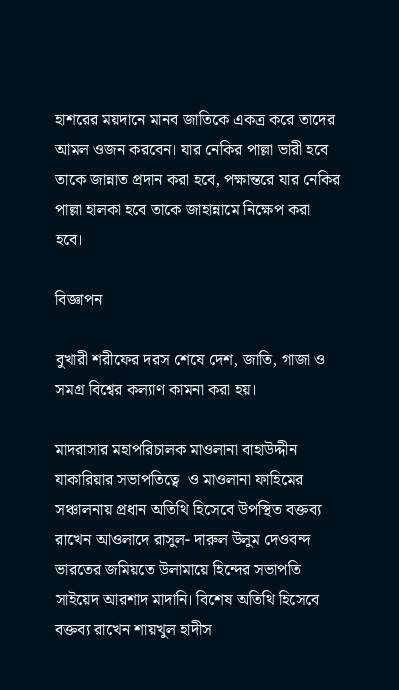হাশরের ময়দানে মানব জাতিকে একত্র করে তাদের আমল ওজন করবেন। যার নেকির পাল্লা ভারী হবে তাকে জান্নাত প্রদান করা হবে, পক্ষান্তরে যার নেকির পাল্লা হালকা হবে তাকে জাহান্নামে নিক্ষেপ করা হবে।

বিজ্ঞাপন

বুখারী শরীফের দরস শেষে দেশ, জাতি, গাজা ও সমগ্র বিশ্বের কল্যাণ কামনা করা হয়।

মাদরাসার মহাপরিচালক মাওলানা বাহাউদ্দীন যাকারিয়ার সভাপতিত্বে  ও মাওলানা ফাহিমের সঞ্চালনায় প্রধান অতিথি হিসেবে উপস্থিত বক্তব্য রাখেন আওলাদে রাসুল- দারুল উলুম দেওবন্দ ভারতের জমিয়তে উলামায়ে হিন্দের সভাপতি সাইয়েদ আরশাদ মাদানি। বিশেষ অতিথি হিসেবে বক্তব্য রাখেন শায়খুল হাদীস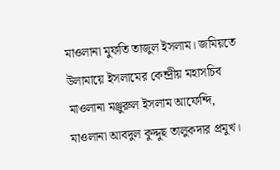মাওলানা মুফতি তাজুল ইসলাম। জমিয়তে উলামায়ে ইসলামের কেন্দ্রীয় মহাসচিব মাওলানা মঞ্জুরুল ইসলাম আফেন্দি, মাওলানা আবদুল কুদ্দুছ তালুকদার প্রমুখ।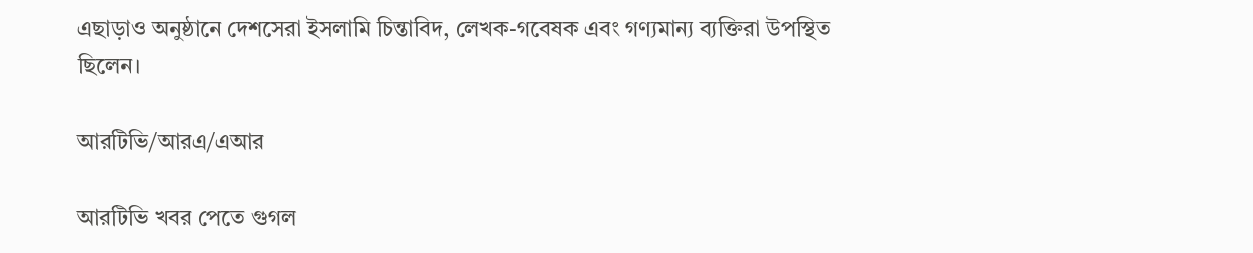এছাড়াও অনুষ্ঠানে দেশসেরা ইসলামি চিন্তাবিদ, লেখক-গবেষক এবং গণ্যমান্য ব্যক্তিরা উপস্থিত ছিলেন।

আরটিভি/আরএ/এআর

আরটিভি খবর পেতে গুগল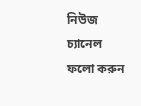নিউজ চ্যানেল ফলো করুন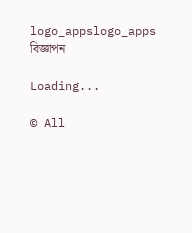logo_appslogo_apps
বিজ্ঞাপন

Loading...

© All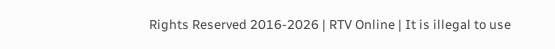Rights Reserved 2016-2026 | RTV Online | It is illegal to use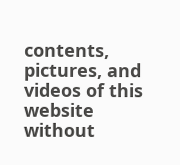contents, pictures, and videos of this website without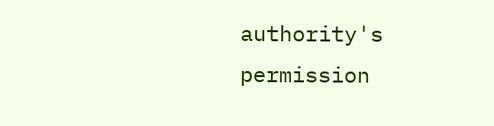authority's permission